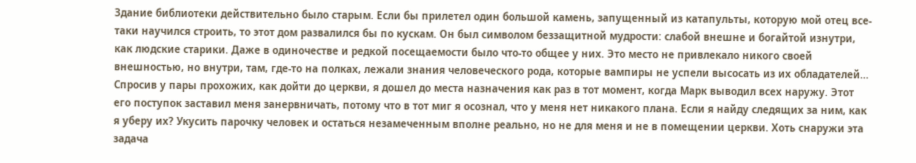Здание библиотеки действительно было старым. Если бы прилетел один большой камень, запущенный из катапульты, которую мой отец все-таки научился строить, то этот дом развалился бы по кускам. Он был символом беззащитной мудрости: слабой внешне и богайтой изнутри, как людские старики. Даже в одиночестве и редкой посещаемости было что-то общее у них. Это место не привлекало никого своей внешностью, но внутри, там, где-то на полках, лежали знания человеческого рода, которые вампиры не успели высосать из их обладателей…
Спросив у пары прохожих, как дойти до церкви, я дошел до места назначения как раз в тот момент, когда Марк выводил всех наружу. Этот его поступок заставил меня занервничать, потому что в тот миг я осознал, что у меня нет никакого плана. Если я найду следящих за ним, как я уберу их? Укусить парочку человек и остаться незамеченным вполне реально, но не для меня и не в помещении церкви. Хоть снаружи эта задача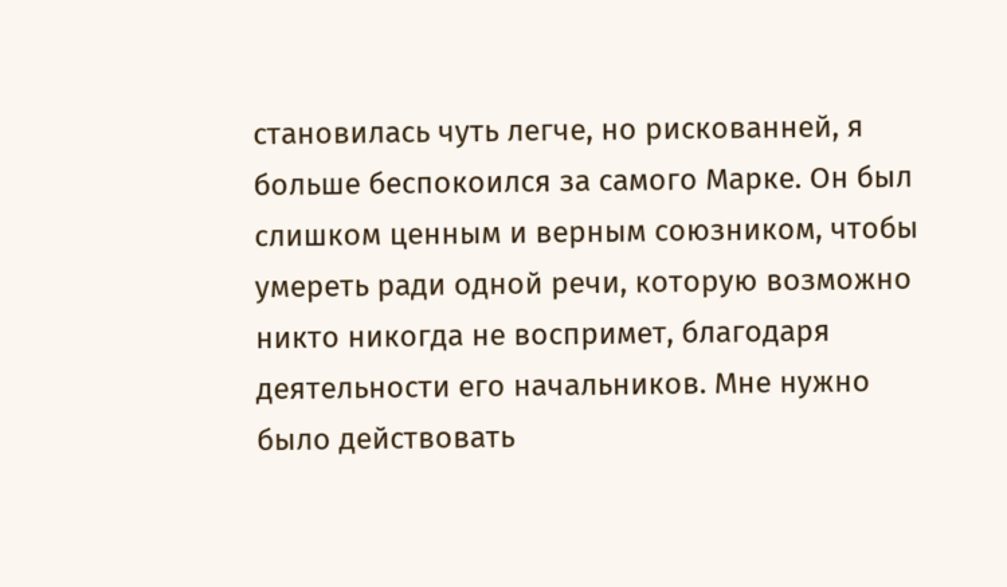становилась чуть легче, но рискованней, я больше беспокоился за самого Марке. Он был слишком ценным и верным союзником, чтобы умереть ради одной речи, которую возможно никто никогда не воспримет, благодаря деятельности его начальников. Мне нужно было действовать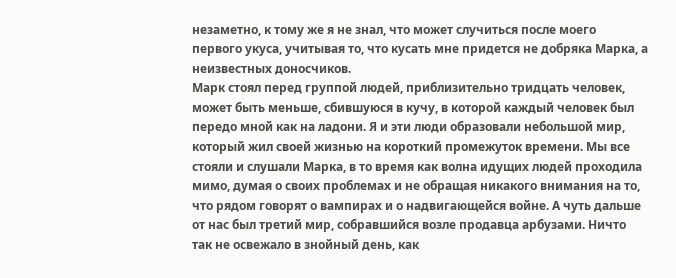незаметно, к тому же я не знал, что может случиться после моего первого укуса, учитывая то, что кусать мне придется не добряка Марка, а неизвестных доносчиков.
Марк стоял перед группой людей, приблизительно тридцать человек, может быть меньше, сбившуюся в кучу, в которой каждый человек был передо мной как на ладони. Я и эти люди образовали небольшой мир, который жил своей жизнью на короткий промежуток времени. Мы все стояли и слушали Марка, в то время как волна идущих людей проходила мимо, думая о своих проблемах и не обращая никакого внимания на то, что рядом говорят о вампирах и о надвигающейся войне. А чуть дальше от нас был третий мир, собравшийся возле продавца арбузами. Ничто так не освежало в знойный день, как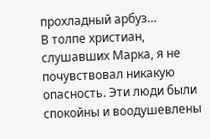прохладный арбуз…
В толпе христиан, слушавших Марка, я не почувствовал никакую опасность. Эти люди были спокойны и воодушевлены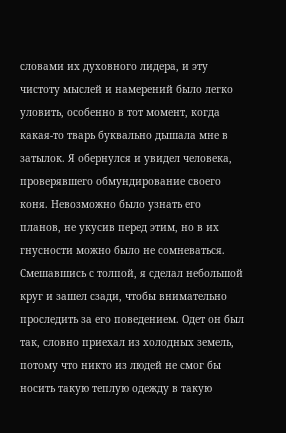словами их духовного лидера, и эту чистоту мыслей и намерений было легко уловить, особенно в тот момент, когда какая-то тварь буквально дышала мне в затылок. Я обернулся и увидел человека, проверявшего обмундирование своего коня. Невозможно было узнать его планов, не укусив перед этим, но в их гнусности можно было не сомневаться.
Смешавшись с толпой, я сделал небольшой круг и зашел сзади, чтобы внимательно проследить за его поведением. Одет он был так, словно приехал из холодных земель, потому что никто из людей не смог бы носить такую теплую одежду в такую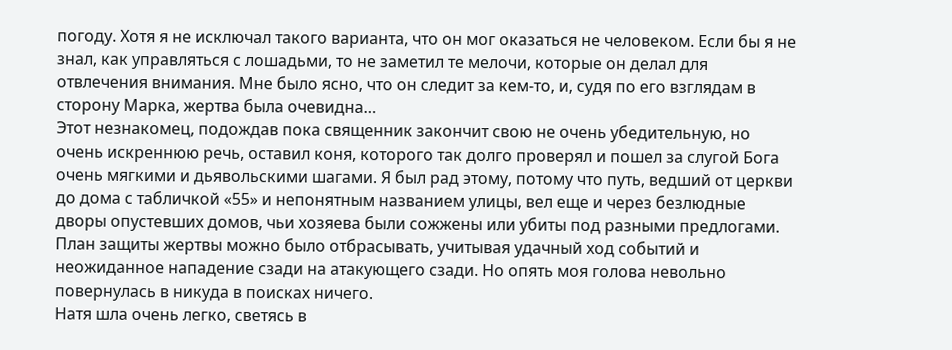погоду. Хотя я не исключал такого варианта, что он мог оказаться не человеком. Если бы я не знал, как управляться с лошадьми, то не заметил те мелочи, которые он делал для отвлечения внимания. Мне было ясно, что он следит за кем-то, и, судя по его взглядам в сторону Марка, жертва была очевидна…
Этот незнакомец, подождав пока священник закончит свою не очень убедительную, но очень искреннюю речь, оставил коня, которого так долго проверял и пошел за слугой Бога очень мягкими и дьявольскими шагами. Я был рад этому, потому что путь, ведший от церкви до дома с табличкой «55» и непонятным названием улицы, вел еще и через безлюдные дворы опустевших домов, чьи хозяева были сожжены или убиты под разными предлогами. План защиты жертвы можно было отбрасывать, учитывая удачный ход событий и неожиданное нападение сзади на атакующего сзади. Но опять моя голова невольно повернулась в никуда в поисках ничего.
Натя шла очень легко, светясь в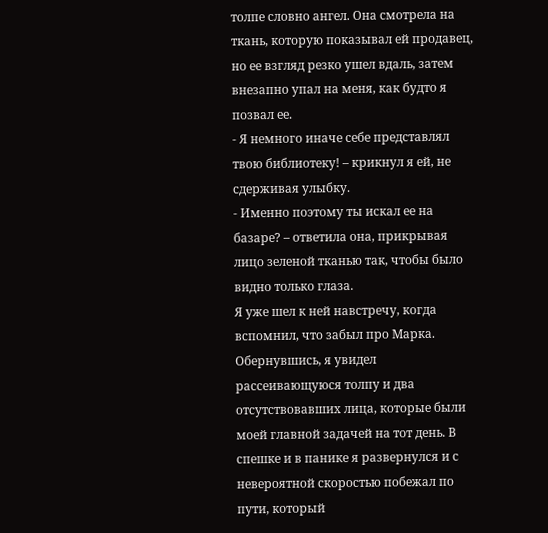толпе словно ангел. Она смотрела на ткань, которую показывал ей продавец, но ее взгляд резко ушел вдаль, затем внезапно упал на меня, как будто я позвал ее.
- Я немного иначе себе представлял твою библиотеку! – крикнул я ей, не сдерживая улыбку.
- Именно поэтому ты искал ее на базаре? – ответила она, прикрывая лицо зеленой тканью так, чтобы было видно только глаза.
Я уже шел к ней навстречу, когда вспомнил, что забыл про Марка. Обернувшись, я увидел рассеивающуюся толпу и два отсутствовавших лица, которые были моей главной задачей на тот день. В спешке и в панике я развернулся и с невероятной скоростью побежал по пути, который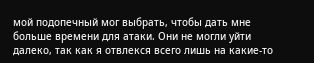мой подопечный мог выбрать, чтобы дать мне больше времени для атаки. Они не могли уйти далеко, так как я отвлекся всего лишь на какие-то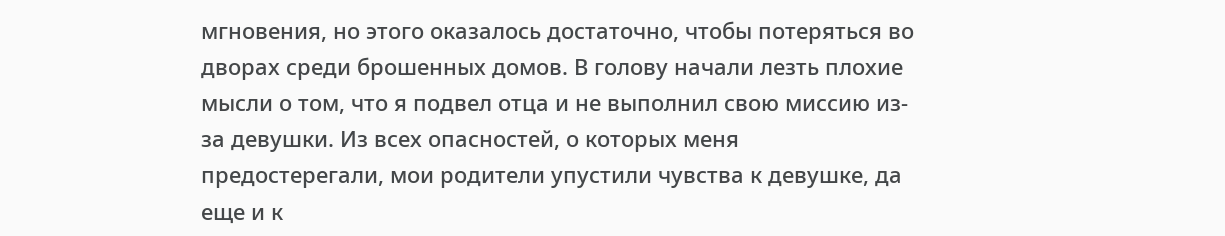мгновения, но этого оказалось достаточно, чтобы потеряться во дворах среди брошенных домов. В голову начали лезть плохие мысли о том, что я подвел отца и не выполнил свою миссию из-за девушки. Из всех опасностей, о которых меня предостерегали, мои родители упустили чувства к девушке, да еще и к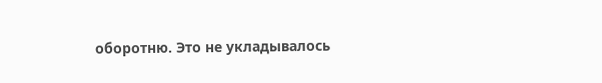оборотню. Это не укладывалось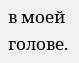в моей голове.